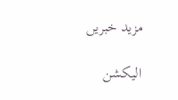مزید خبریں

الیکشن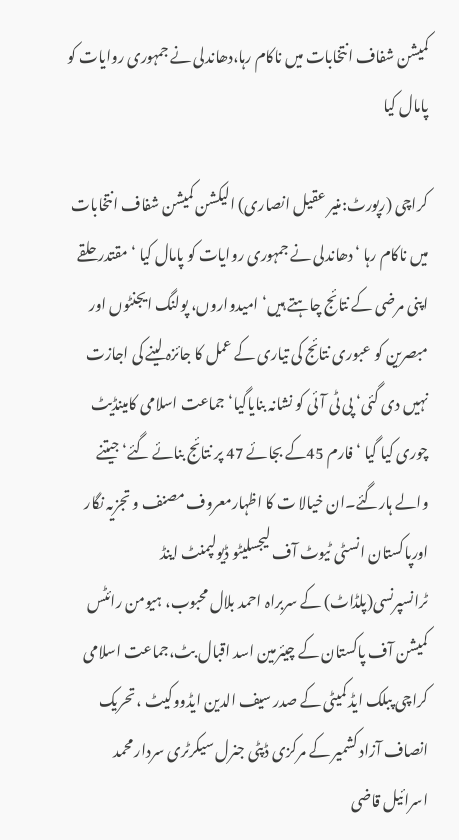کمیشن شفاف انتخابات میں ناکام رہا،دھاندلی نے جمہوری روایات کو پامال کیا

کراچی (رپورٹ:منیر عقیل انصاری) الیکشن کمیشن شفاف انتخابات میں ناکام رہا ‘ دھاندلی نے جمہوری روایات کو پامال کیا ‘مقتدر حلقے اپنی مرضی کے نتائج چاہتے ہیں‘امیدواروں، پولنگ ایجنٹوں اور مبصرین کو عبوری نتائج کی تیاری کے عمل کا جائزہ لینے کی اجازت نہیں دی گئی‘ پی ٹی آئی کو نشانہ بنایاگیا‘جماعت اسلامی کامینڈیٹ چوری کیا گیا ‘ فارم 45کے بجائے 47 پر نتائج بنائے گئے‘ جیتنے والے ہارگئے۔ان خیالا ت کا اظہارمعروف مصنف و تجزیہ نگار اورپاکستان انسٹی ٹیوٹ آف لیجسلیٹو ڈیولپمنٹ اینڈ ٹرانسپرنسی(پلڈاٹ) کے سربراہ احمد بلال محبوب، ہیومن رائٹس کمیشن آف پاکستان کے چیئرمین اسد اقبال بٹ،جماعت اسلامی کراچی پبلک ایڈ کمیٹی کے صدر سیف الدین ایڈووکیٹ ، تحریک انصاف آزاد کشمیر کے مرکزی ڈپٹی جنرل سیکرٹری سردار محمد اسرائیل قاضی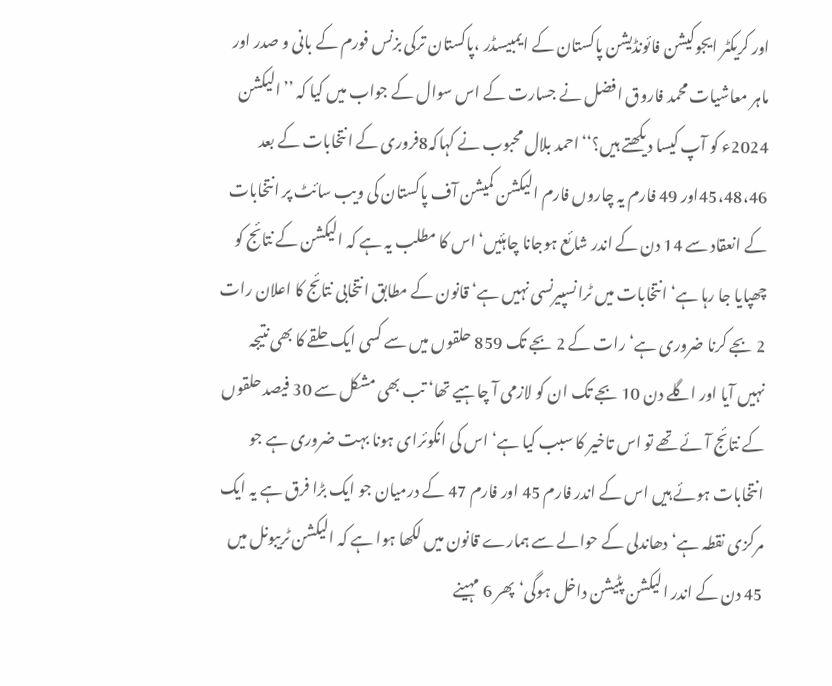اور کریکٹر ایجوکیشن فائونڈیشن پاکستان کے ایمبیسڈر ،پاکستان ترکی بزنس فورم کے بانی و صدر اور ماہر معاشیات محمد فاروق افضل نے جسارت کے اس سوال کے جواب میں کیا کہ ’’الیکشن 2024ء کو آپ کیسا دیکھتے ہیں؟‘‘احمد بلال محبوب نے کہاکہ8فروری کے انتخابات کے بعد 45،48،46اور 49 فارم یہ چاروں فارم الیکشن کمیشن آف پاکستان کی ویب سائٹ پر انتخابات کے انعقاد سے 14 دن کے اندر شائع ہوجانا چاہئیں‘ اس کا مطلب یہ ہے کہ الیکشن کے نتائج کو چھپایا جا رہا ہے‘ انتخابات میں ٹرانسپیرنسی نہیں ہے‘ قانون کے مطابق انتخابی نتائج کا اعلان رات 2 بجے کرنا ضروری ہے‘ رات کے 2 بجے تک 859 حلقوں میں سے کسی ایک حلقے کا بھی نتیجہ نہیں آیا اور اگلے دن 10 بجے تک ان کو لازمی آ چاہیے تھا‘ تب بھی مشکل سے 30 فیصد حلقوں کے نتائج آئے تھے تو اس تاخیر کا سبب کیا ہے‘ اس کی انکوئرای ہونا بہت ضروری ہے جو انتخابات ہوئے ہیں اس کے اندر فارم 45 اور فارم 47 کے درمیان جو ایک بڑا فرق ہے یہ ایک مرکزی نقطہ ہے‘ دھاندلی کے حوالے سے ہمارے قانون میں لکھا ہوا ہے کہ الیکشن ٹریبونل میں 45 دن کے اندر الیکشن پٹیشن داخل ہوگی‘پھر 6 مہینے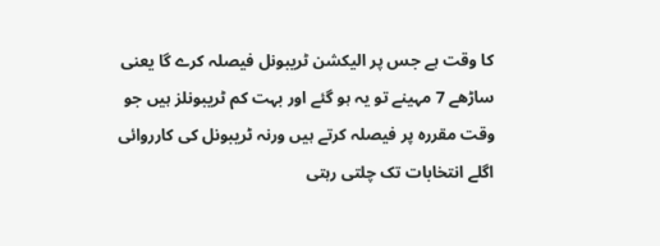کا وقت ہے جس پر الیکشن ٹریبونل فیصلہ کرے گا یعنی ساڑھے 7 مہینے تو یہ ہو گئے اور بہت کم ٹریبونلز ہیں جو وقت مقررہ پر فیصلہ کرتے ہیں ورنہ ٹریبونل کی کارروائی اگلے انتخابات تک چلتی رہتی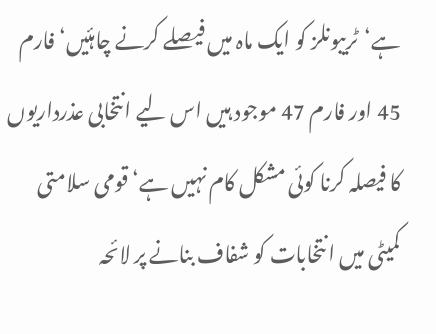ہے‘ٹریبونلز کو ایک ماہ میں فیصلے کرنے چاہئیں‘ فارم 45 اور فارم 47 موجود ہیں اس لیے انتخابی عذرداریوں کا فیصلہ کرنا کوئی مشکل کام نہیں ہے‘ قومی سلامتی کمیٹی میں انتخابات کو شفاف بنانے پر لائحہ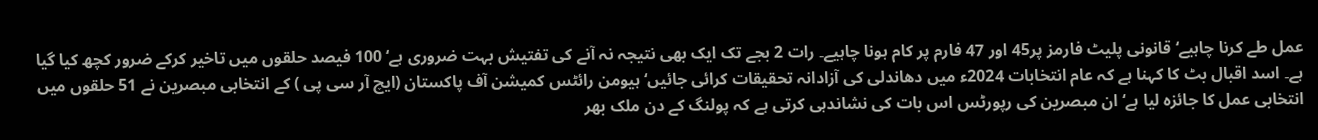عمل طے کرنا چاہیے‘ قانونی پلیٹ فارمز پر45 اور 47 فارم پر کام ہونا چاہیے۔ رات 2 بجے تک ایک بھی نتیجہ نہ آنے کی تفتیش بہت ضروری ہے‘ 100 فیصد حلقوں میں تاخیر کرکے ضرور کچھ کیا گیا ہے۔ اسد اقبال بٹ کا کہنا ہے کہ عام انتخابات 2024ء میں دھاندلی کی آزادانہ تحقیقات کرائی جائیں‘ ہیومن رائٹس کمیشن آف پاکستان (ایچ آر سی پی ) کے انتخابی مبصرین نے 51 حلقوں میں انتخابی عمل کا جائزہ لیا ہے‘ ان مبصرین کی رپورٹس اس بات کی نشاندہی کرتی ہے کہ پولنگ کے دن ملک بھر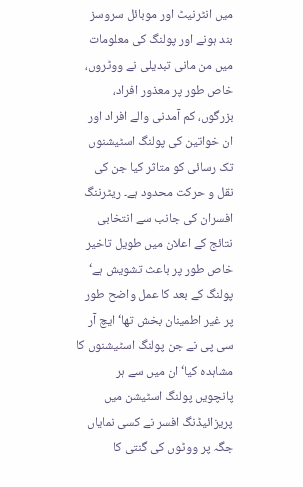میں انٹرنیٹ اور موبائل سروسز بند ہونے اور پولنگ کی معلومات میں من مانی تبدیلی نے ووٹروں، خاص طور پر معذور افراد، بزرگوں، کم آمدنی والے افراد اور ان خواتین کی پولنگ اسٹیشنوں تک رسائی کو متاثر کیا جن کی نقل و حرکت محدود ہے۔ ریٹرننگ افسران کی جانب سے انتخابی نتائج کے اعلان میں طویل تاخیر خاص طور پر باعث تشویش ہے‘ پولنگ کے بعد کا عمل واضح طور پر غیر اطمینان بخش تھا‘ ایچ آر سی پی نے جن پولنگ اسٹیشنوں کا مشاہدہ کیا‘ ان میں سے ہر پانچویں پولنگ اسٹیشن میں پریزائیڈنگ افسر نے کسی نمایاں جگہ پر ووٹوں کی گنتی کا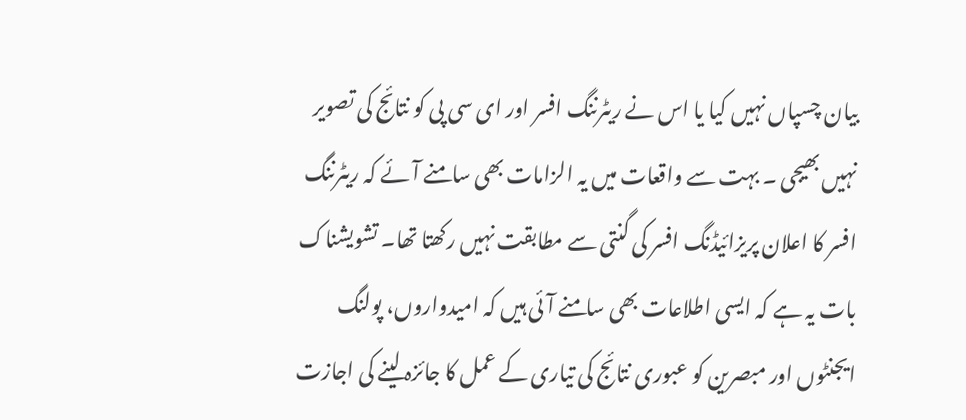بیان چسپاں نہیں کیا یا اس نے ریٹرننگ افسر اور ای سی پی کو نتائج کی تصویر نہیں بھیجی ۔ بہت سے واقعات میں یہ الزامات بھی سامنے آئے کہ ریٹرننگ افسر کا اعلان پریزائیڈنگ افسر کی گنتی سے مطابقت نہیں رکھتا تھا۔ تشویشناک بات یہ ہے کہ ایسی اطلاعات بھی سامنے آئی ہیں کہ امیدواروں، پولنگ ایجنٹوں اور مبصرین کو عبوری نتائج کی تیاری کے عمل کا جائزہ لینے کی اجازت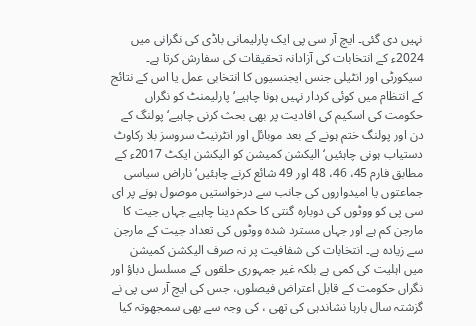نہیں دی گئی۔ ایچ آر سی پی ایک پارلیمانی باڈی کی نگرانی میں 2024ء کے انتخابات کی آزادانہ تحقیقات کی سفارش کرتا ہے۔ سیکورٹی اور انٹیلی جنس ایجنسیوں کا انتخابی عمل یا اس کے نتائج کے انتظام میں کوئی کردار نہیں ہونا چاہیے‘ پارلیمنٹ کو نگراں حکومت کی اسکیم کی افادیت پر بھی بحث کرنی چاہیے‘ پولنگ کے دن اور پولنگ ختم ہونے کے بعد موبائل اور انٹرنیٹ سروسز بلا رکاوٹ دستیاب ہونی چاہئیں‘ الیکشن کمیشن کو الیکشن ایکٹ 2017ء کے مطابق فارم 45، 46، 48 اور 49 شائع کرنے چاہئیں‘ ناراض سیاسی جماعتوں یا امیدواروں کی جانب سے درخواستیں موصول ہونے پر ای سی پی کو ووٹوں کی دوبارہ گنتی کا حکم دینا چاہیے جہاں جیت کا مارجن کم ہے اور جہاں مسترد شدہ ووٹوں کی تعداد جیت کے مارجن سے زیادہ ہے۔ انتخابات کی شفافیت پر نہ صرف الیکشن کمیشن میں اہلیت کی کمی ہے بلکہ غیر جمہوری حلقوں کے مسلسل دباؤ اور نگراں حکومت کے قابل اعتراض فیصلوں، جس کی ایچ آر سی پی نے گزشتہ سال بارہا نشاندہی کی تھی ، کی وجہ سے بھی سمجھوتہ کیا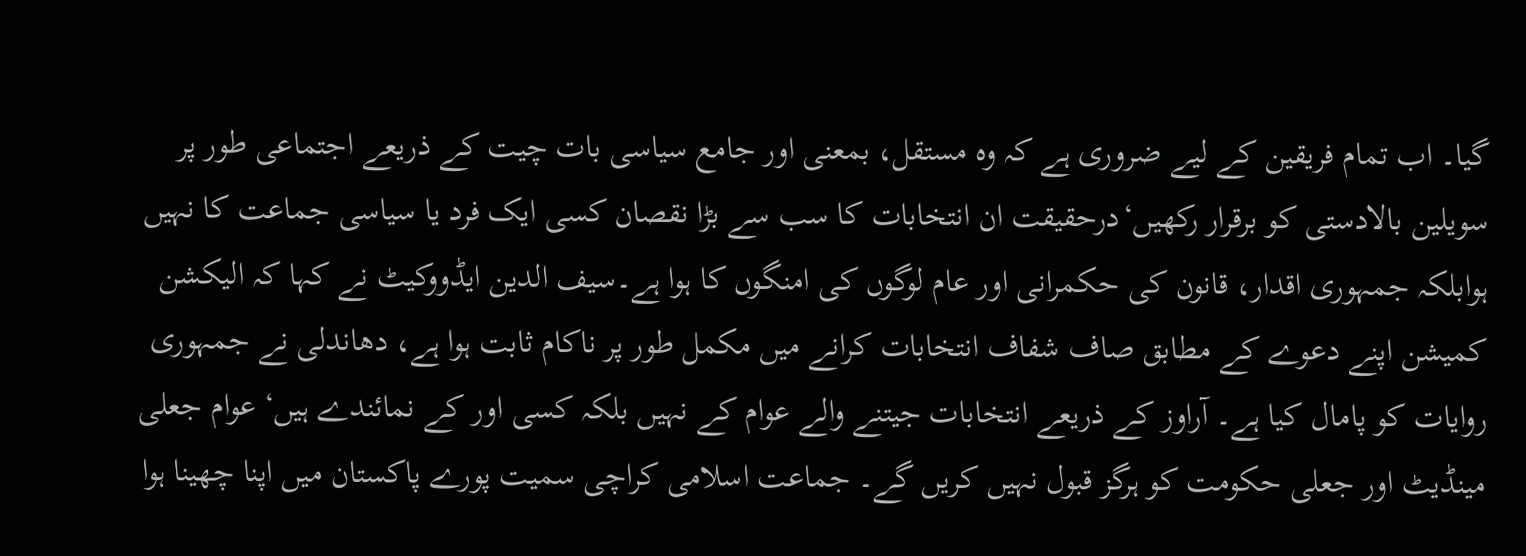گیا۔ اب تمام فریقین کے لیے ضروری ہے کہ وہ مستقل، بمعنی اور جامع سیاسی بات چیت کے ذریعے اجتماعی طور پر سویلین بالادستی کو برقرار رکھیں‘درحقیقت ان انتخابات کا سب سے بڑا نقصان کسی ایک فرد یا سیاسی جماعت کا نہیں ہوابلکہ جمہوری اقدار، قانون کی حکمرانی اور عام لوگوں کی امنگوں کا ہوا ہے۔سیف الدین ایڈووکیٹ نے کہا کہ الیکشن کمیشن اپنے دعوے کے مطابق صاف شفاف انتخابات کرانے میں مکمل طور پر ناکام ثابت ہوا ہے، دھاندلی نے جمہوری روایات کو پامال کیا ہے۔ آراوز کے ذریعے انتخابات جیتنے والے عوام کے نہیں بلکہ کسی اور کے نمائندے ہیں‘ عوام جعلی مینڈیٹ اور جعلی حکومت کو ہرگز قبول نہیں کریں گے۔ جماعت اسلامی کراچی سمیت پورے پاکستان میں اپنا چھینا ہوا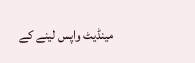مینڈیٹ واپس لینے کے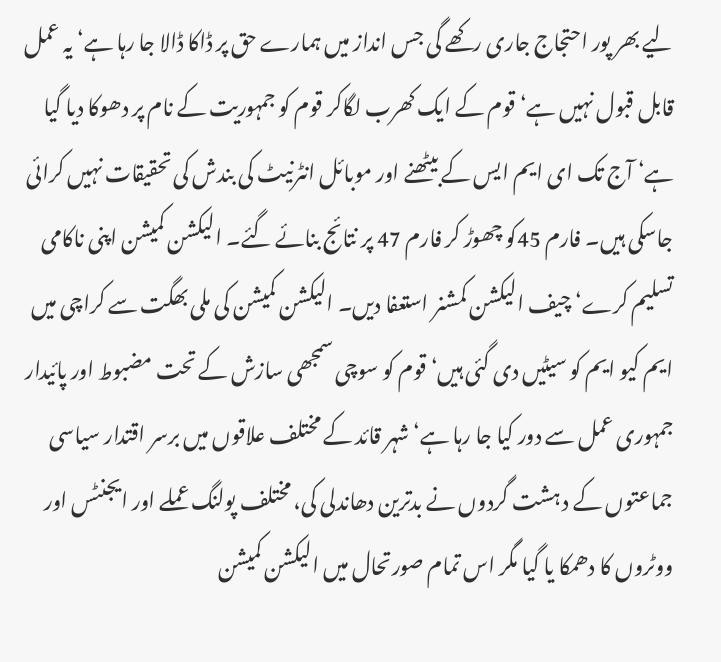لیے بھر پور احتجاج جاری رکھے گی جس انداز میں ہمارے حق پر ڈاکا ڈالا جا رہا ہے‘ یہ عمل قابل قبول نہیں ہے‘ قوم کے ایک کھرب لگاکر قوم کو جمہوریت کے نام پر دھوکا دیا گیا ہے‘ آج تک ای ایم ایس کے بیٹھنے اور موبائل انٹرنیٹ کی بندش کی تحقیقات نہیں کرائی جاسکی ہیں۔ فارم 45کو چھوڑ کر فارم 47 پر نتائج بنائے گئے۔ الیکشن کمیشن اپنی ناکامی تسلیم کرے‘ چیف الیکشن کمشنر استعفا دیں۔ الیکشن کمیشن کی ملی بھگت سے کراچی میں ایم کیو ایم کو سیٹیں دی گئی ہیں‘ قوم کو سوچی سمجھی سازش کے تحت مضبوط اور پائیدار جمہوری عمل سے دور کیا جا رہا ہے‘ شہر قائد کے مختلف علاقوں میں برسر اقتدار سیاسی جماعتوں کے د ہشت گردوں نے بدترین دھاندلی کی، مختلف پولنگ عملے اور ایجنٹس اور ووٹروں کا دھمکا یا گیا مگر اس تمام صورتحال میں الیکشن کمیشن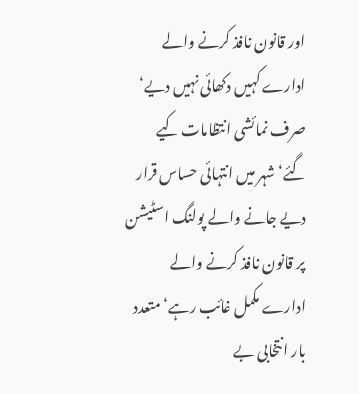اور قانون نافذ کرنے والے ادارے کہیں دکھائی نہیں دیے‘ صرف نمائشی انتظامات کیے گئے‘شہر میں انتہائی حساس قرار دیے جانے والے پولنگ اسٹیشن پر قانون نافذ کرنے والے ادارے مکمل غائب رہے‘ متعدد بار انتخابی بے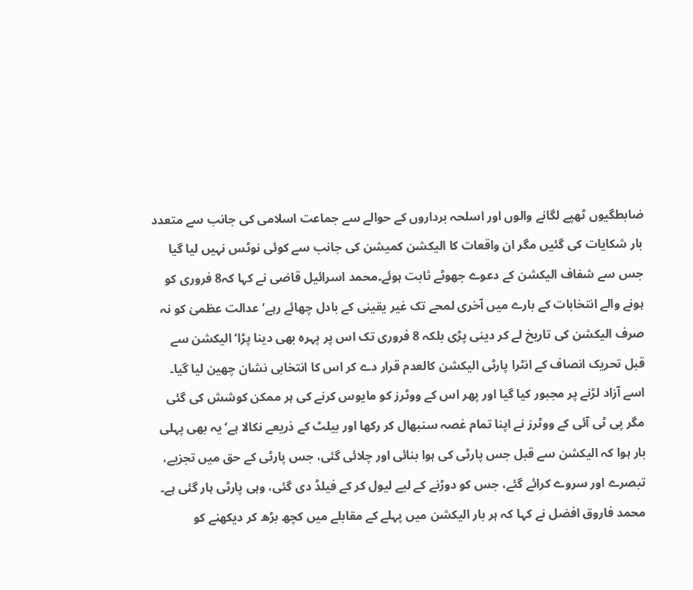ضابطگیوں ٹھپے لگانے والوں اور اسلحہ برداروں کے حوالے سے جماعت اسلامی کی جانب سے متعدد بار شکایات کی گئیں مگر ان واقعات کا الیکشن کمیشن کی جانب سے کوئی نوٹس نہیں لیا گیا جس سے شفاف الیکشن کے دعوے جھوٹے ثابت ہوئے۔محمد اسرائیل قاضی نے کہا کہ8 فروری کو ہونے والے انتخابات کے بارے میں آخری لمحے تک غیر یقینی کے بادل چھائے رہے‘ عدالت عظمیٰ کو نہ صرف الیکشن کی تاریخ لے کر دینی پڑی بلکہ 8 فروری تک اس پر پہرہ بھی دینا پڑا‘ الیکشن سے قبل تحریک انصاف کے انٹرا پارٹی الیکشن کالعدم قرار دے کر اس کا انتخابی نشان چھین لیا گیا۔ اسے آزاد لڑنے پر مجبور کیا گیا اور پھر اس کے ووٹرز کو مایوس کرنے کی ہر ممکن کوشش کی گئی مگر پی ٹی آئی کے ووٹرز نے اپنا تمام غصہ سنبھال کر رکھا اور بیلٹ کے ذریعے نکالا ہے‘ یہ بھی پہلی بار ہوا کہ الیکشن سے قبل جس پارٹی کی ہوا بنائی اور چلائی گئی، جس پارٹی کے حق میں تجزیے، تبصرے اور سروے کرائے گئے، جس کو دوڑنے کے لیے لیول کر کے فیلڈ دی گئی، وہی پارٹی ہار گئی ہے۔ محمد فاروق افضل نے کہا کہ ہر بار الیکشن میں پہلے کے مقابلے میں کچھ بڑھ کر دیکھنے کو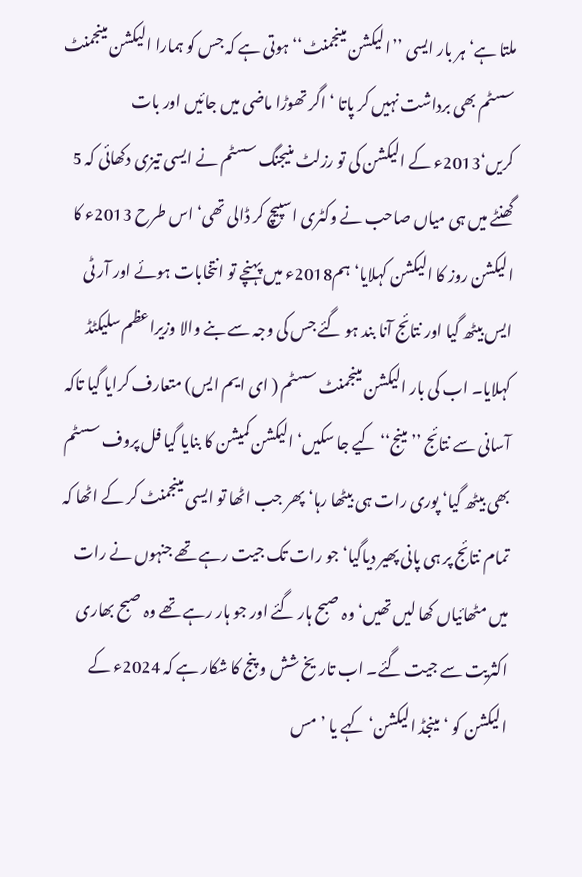ملتا ہے‘ ہر بار ایسی ’’الیکشن مینجمنٹ‘‘ ہوتی ہے کہ جس کو ہمارا الیکشن مینجمنٹ سسٹم بھی برداشت نہیں کر پاتا ‘ اگر تھوڑا ماضی میں جائیں اور بات کریں‘2013ء کے الیکشن کی تو رزلٹ منیجنگ سسٹم نے ایسی تیزی دکھائی کہ 5 گھنٹے میں ہی میاں صاحب نے وکٹری اسپیچ کر ڈالی تھی‘ اس طرح 2013ء کا الیکشن روز کا الیکشن کہلایا‘ ہم2018ء میں پہنچے تو انتخابات ہوئے اور آر ٹی ایس بیٹھ گیا اور نتائج آنا بند ہو گئے جس کی وجہ سے بنے والا وزیراعظم سلیکٹڈ کہلایا۔ اب کی بار الیکشن مینجمنٹ سسٹم ( ای ایم ایس) متعارف کرایا گیا تاکہ آسانی سے نتائج ’’مینج‘‘ کیے جا سکیں‘ الیکشن کمیشن کا بنایا گیا فل پروف سسٹم بھی بیٹھ گیا‘ پوری رات ہی بیٹھا رہا‘ پھر جب اٹھا تو ایسی مینجمنٹ کر کے اٹھا کہ تمام نتائج پر ہی پانی پھیر دیاگیا‘ جو رات تک جیت رہے تھے جنہوں نے رات میں مٹھائیاں کھا لیں تھیں‘ وہ صبح ہار گئے اور جو ہار رہے تھے وہ صبح بھاری اکثریت سے جیت گئے۔ اب تاریخ شش و پنج کا شکار ہے کہ 2024ء کے الیکشن کو ‘مینجڈ الیکشن‘ کہے یا ’مس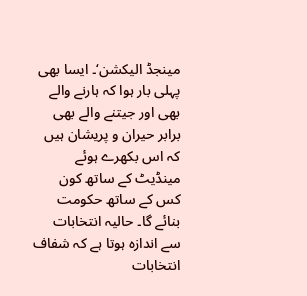مینجڈ الیکشن‘۔ ایسا بھی پہلی بار ہوا کہ ہارنے والے بھی اور جیتنے والے بھی برابر حیران و پریشان ہیں کہ اس بکھرے ہوئے مینڈیٹ کے ساتھ کون کس کے ساتھ حکومت بنائے گا۔ حالیہ انتخابات سے اندازہ ہوتا ہے کہ شفاف انتخابات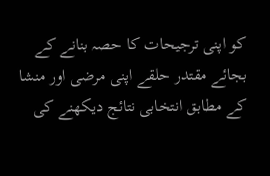کو اپنی ترجیحات کا حصہ بنانے کے بجائے مقتدر حلقے اپنی مرضی اور منشا کے مطابق انتخابی نتائج دیکھنے کی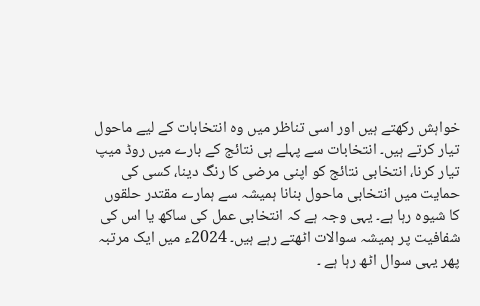خواہش رکھتے ہیں اور اسی تناظر میں وہ انتخابات کے لیے ماحول تیار کرتے ہیں۔ انتخابات سے پہلے ہی نتائج کے بارے میں روڈ میپ تیار کرنا، انتخابی نتائج کو اپنی مرضی کا رنگ دینا، کسی کی حمایت میں انتخابی ماحول بنانا ہمیشہ سے ہمارے مقتدر حلقوں کا شیوہ رہا ہے۔ یہی وجہ ہے کہ انتخابی عمل کی ساکھ یا اس کی شفافیت پر ہمیشہ سوالات اٹھتے رہے ہیں۔ 2024ء میں ایک مرتبہ پھر یہی سوال اٹھ رہا ہے ۔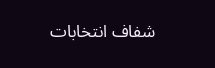شفاف انتخابات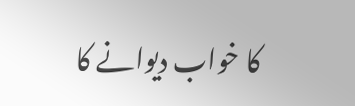کا خواب دیوانے کا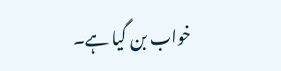خواب بن گیا ہے۔